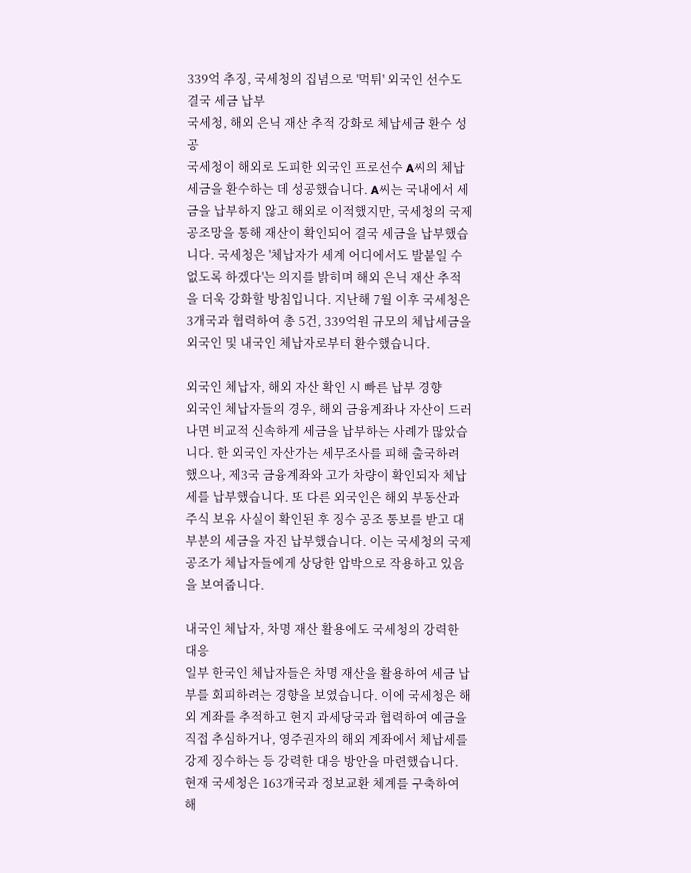339억 추징, 국세청의 집념으로 '먹튀' 외국인 선수도 결국 세금 납부
국세청, 해외 은닉 재산 추적 강화로 체납세금 환수 성공
국세청이 해외로 도피한 외국인 프로선수 A씨의 체납세금을 환수하는 데 성공했습니다. A씨는 국내에서 세금을 납부하지 않고 해외로 이적했지만, 국세청의 국제 공조망을 통해 재산이 확인되어 결국 세금을 납부했습니다. 국세청은 '체납자가 세계 어디에서도 발붙일 수 없도록 하겠다'는 의지를 밝히며 해외 은닉 재산 추적을 더욱 강화할 방침입니다. 지난해 7월 이후 국세청은 3개국과 협력하여 총 5건, 339억원 규모의 체납세금을 외국인 및 내국인 체납자로부터 환수했습니다.

외국인 체납자, 해외 자산 확인 시 빠른 납부 경향
외국인 체납자들의 경우, 해외 금융계좌나 자산이 드러나면 비교적 신속하게 세금을 납부하는 사례가 많았습니다. 한 외국인 자산가는 세무조사를 피해 출국하려 했으나, 제3국 금융계좌와 고가 차량이 확인되자 체납세를 납부했습니다. 또 다른 외국인은 해외 부동산과 주식 보유 사실이 확인된 후 징수 공조 통보를 받고 대부분의 세금을 자진 납부했습니다. 이는 국세청의 국제 공조가 체납자들에게 상당한 압박으로 작용하고 있음을 보여줍니다.

내국인 체납자, 차명 재산 활용에도 국세청의 강력한 대응
일부 한국인 체납자들은 차명 재산을 활용하여 세금 납부를 회피하려는 경향을 보였습니다. 이에 국세청은 해외 계좌를 추적하고 현지 과세당국과 협력하여 예금을 직접 추심하거나, 영주권자의 해외 계좌에서 체납세를 강제 징수하는 등 강력한 대응 방안을 마련했습니다. 현재 국세청은 163개국과 정보교환 체계를 구축하여 해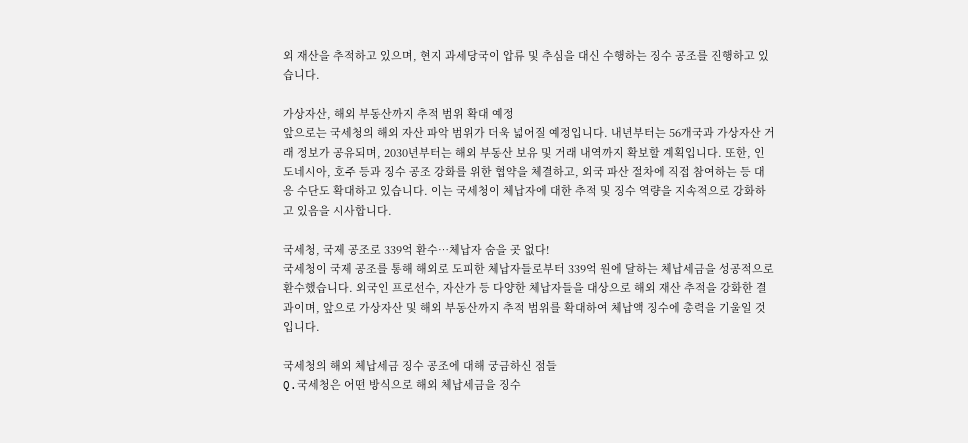외 재산을 추적하고 있으며, 현지 과세당국이 압류 및 추심을 대신 수행하는 징수 공조를 진행하고 있습니다.

가상자산, 해외 부동산까지 추적 범위 확대 예정
앞으로는 국세청의 해외 자산 파악 범위가 더욱 넓어질 예정입니다. 내년부터는 56개국과 가상자산 거래 정보가 공유되며, 2030년부터는 해외 부동산 보유 및 거래 내역까지 확보할 계획입니다. 또한, 인도네시아, 호주 등과 징수 공조 강화를 위한 협약을 체결하고, 외국 파산 절차에 직접 참여하는 등 대응 수단도 확대하고 있습니다. 이는 국세청이 체납자에 대한 추적 및 징수 역량을 지속적으로 강화하고 있음을 시사합니다.

국세청, 국제 공조로 339억 환수…체납자 숨을 곳 없다!
국세청이 국제 공조를 통해 해외로 도피한 체납자들로부터 339억 원에 달하는 체납세금을 성공적으로 환수했습니다. 외국인 프로선수, 자산가 등 다양한 체납자들을 대상으로 해외 재산 추적을 강화한 결과이며, 앞으로 가상자산 및 해외 부동산까지 추적 범위를 확대하여 체납액 징수에 총력을 기울일 것입니다.

국세청의 해외 체납세금 징수 공조에 대해 궁금하신 점들
Q.국세청은 어떤 방식으로 해외 체납세금을 징수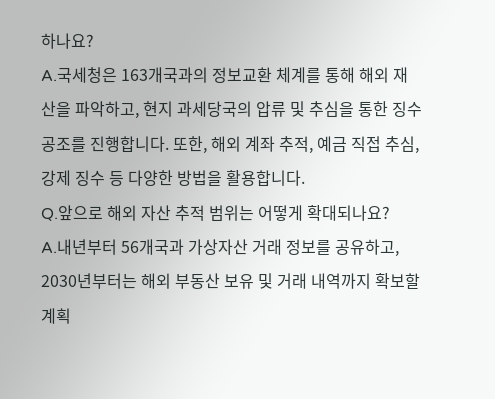하나요?
A.국세청은 163개국과의 정보교환 체계를 통해 해외 재산을 파악하고, 현지 과세당국의 압류 및 추심을 통한 징수 공조를 진행합니다. 또한, 해외 계좌 추적, 예금 직접 추심, 강제 징수 등 다양한 방법을 활용합니다.
Q.앞으로 해외 자산 추적 범위는 어떻게 확대되나요?
A.내년부터 56개국과 가상자산 거래 정보를 공유하고, 2030년부터는 해외 부동산 보유 및 거래 내역까지 확보할 계획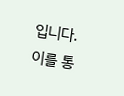입니다. 이를 통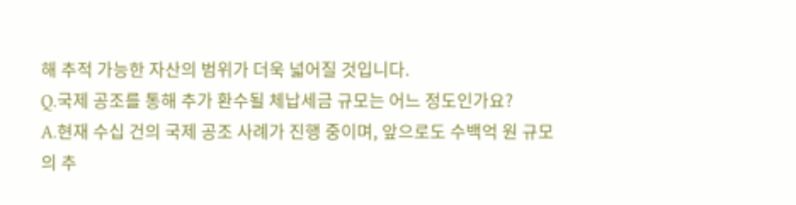해 추적 가능한 자산의 범위가 더욱 넓어질 것입니다.
Q.국제 공조를 통해 추가 환수될 체납세금 규모는 어느 정도인가요?
A.현재 수십 건의 국제 공조 사례가 진행 중이며, 앞으로도 수백억 원 규모의 추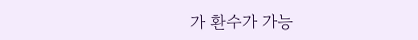가 환수가 가능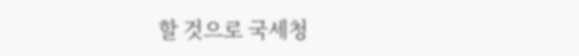할 것으로 국세청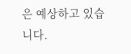은 예상하고 있습니다.